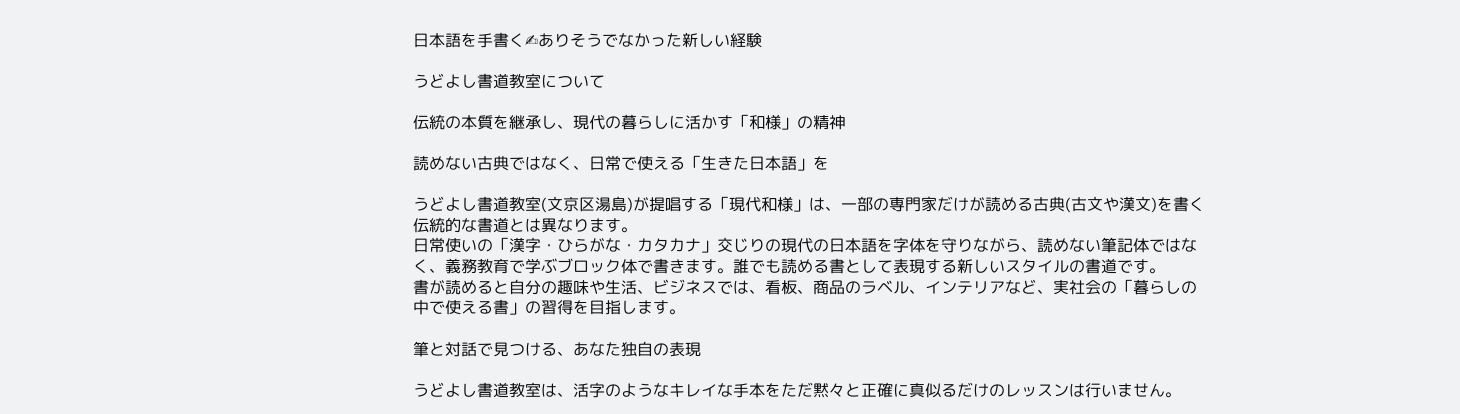日本語を手書く✍ありそうでなかった新しい経験

うどよし書道教室について

伝統の本質を継承し、現代の暮らしに活かす「和様」の精神

読めない古典ではなく、日常で使える「生きた日本語」を

うどよし書道教室(文京区湯島)が提唱する「現代和様」は、一部の専門家だけが読める古典(古文や漢文)を書く伝統的な書道とは異なります。
日常使いの「漢字・ひらがな・カタカナ」交じりの現代の日本語を字体を守りながら、読めない筆記体ではなく、義務教育で学ぶブロック体で書きます。誰でも読める書として表現する新しいスタイルの書道です。
書が読めると自分の趣味や生活、ビジネスでは、看板、商品のラベル、インテリアなど、実社会の「暮らしの中で使える書」の習得を目指します。

筆と対話で見つける、あなた独自の表現

うどよし書道教室は、活字のようなキレイな手本をただ黙々と正確に真似るだけのレッスンは行いません。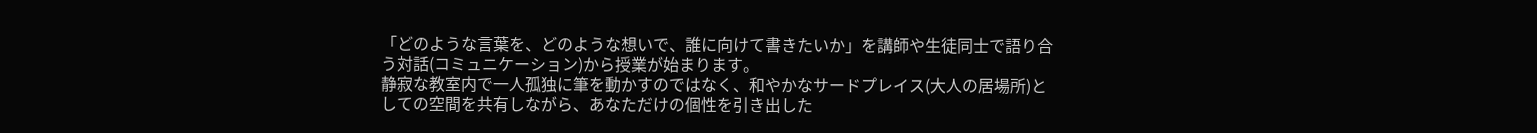「どのような言葉を、どのような想いで、誰に向けて書きたいか」を講師や生徒同士で語り合う対話(コミュニケーション)から授業が始まります。
静寂な教室内で一人孤独に筆を動かすのではなく、和やかなサードプレイス(大人の居場所)としての空間を共有しながら、あなただけの個性を引き出した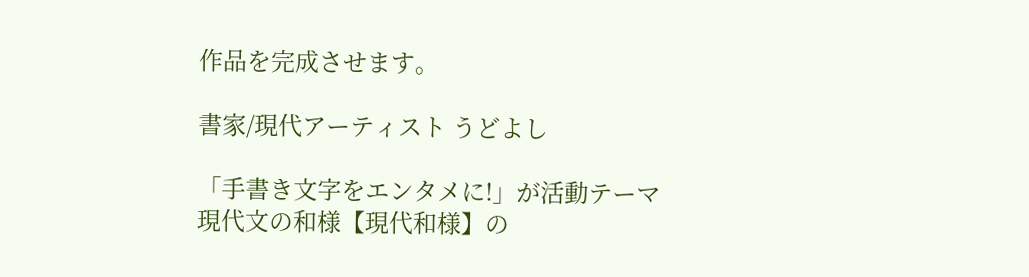作品を完成させます。

書家/現代アーティスト うどよし

「手書き文字をエンタメに!」が活動テーマ
現代文の和様【現代和様】の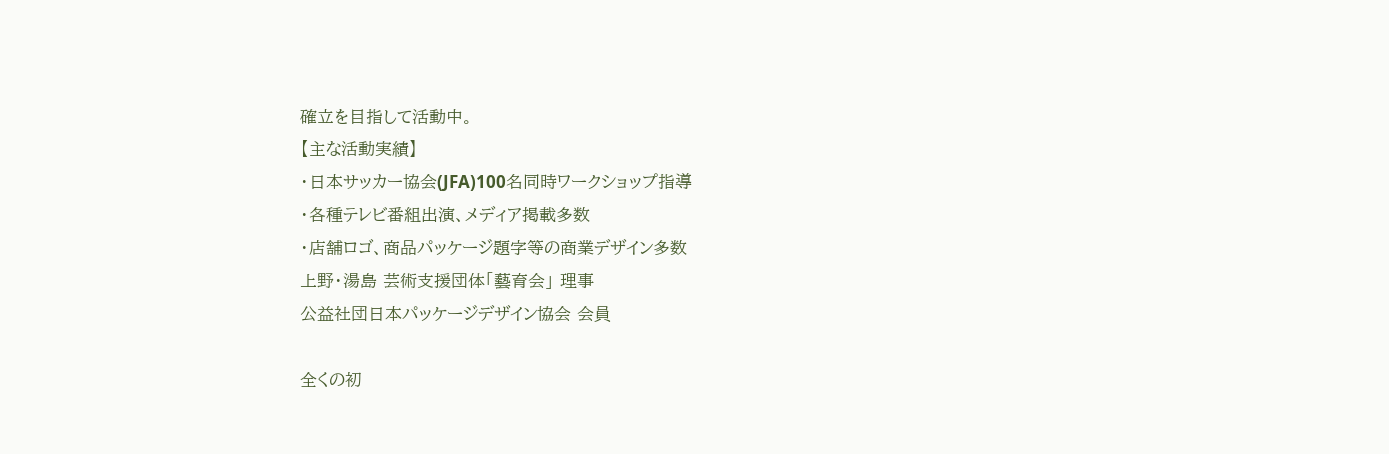確立を目指して活動中。
【主な活動実績】
・日本サッカー協会(JFA)100名同時ワークショップ指導
・各種テレビ番組出演、メディア掲載多数
・店舗ロゴ、商品パッケージ題字等の商業デザイン多数
上野・湯島 芸術支援団体「藝育会」 理事
公益社団日本パッケージデザイン協会 会員

全くの初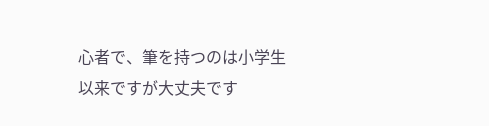心者で、筆を持つのは小学生以来ですが大丈夫です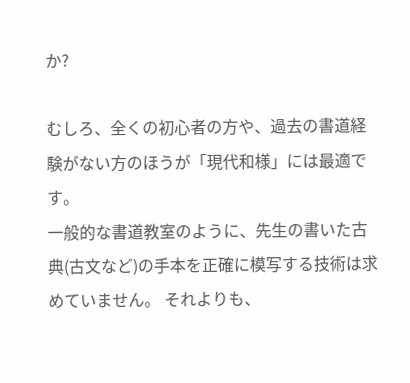か?

むしろ、全くの初心者の方や、過去の書道経験がない方のほうが「現代和様」には最適です。
一般的な書道教室のように、先生の書いた古典(古文など)の手本を正確に模写する技術は求めていません。 それよりも、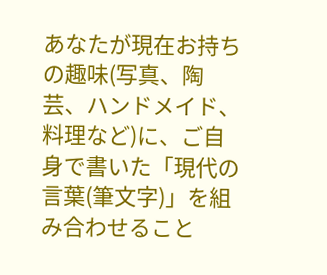あなたが現在お持ちの趣味(写真、陶芸、ハンドメイド、料理など)に、ご自身で書いた「現代の言葉(筆文字)」を組み合わせること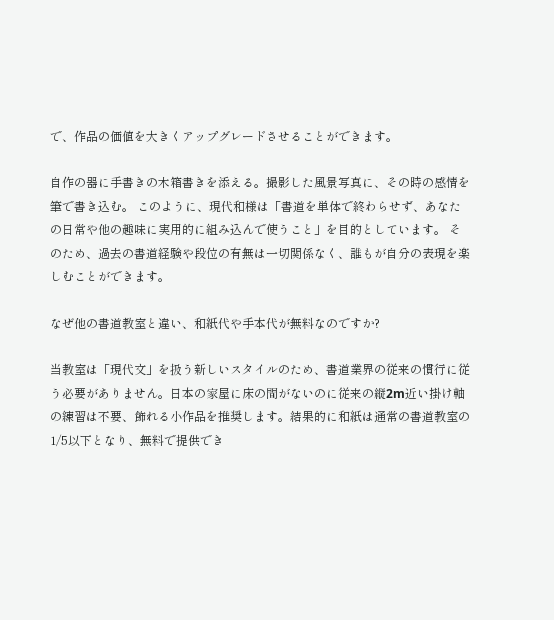で、作品の価値を大きくアップグレードさせることができます。

自作の器に手書きの木箱書きを添える。撮影した風景写真に、その時の感情を筆で書き込む。 このように、現代和様は「書道を単体で終わらせず、あなたの日常や他の趣味に実用的に組み込んで使うこと」を目的としています。 そのため、過去の書道経験や段位の有無は一切関係なく、誰もが自分の表現を楽しむことができます。

なぜ他の書道教室と違い、和紙代や手本代が無料なのですか?

当教室は「現代文」を扱う新しいスタイルのため、書道業界の従来の慣行に従う必要がありません。日本の家屋に床の間がないのに従来の縦2m近い掛け軸の練習は不要、飾れる小作品を推奨します。結果的に和紙は通常の書道教室の1/5以下となり、無料で提供でき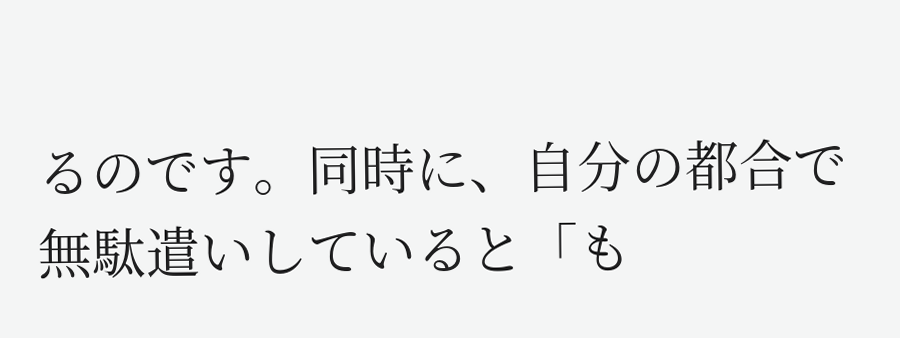るのです。同時に、自分の都合で無駄遣いしていると「も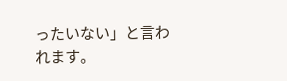ったいない」と言われます。